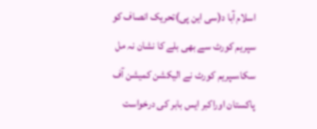اسلام آبا د(سی این پی)تحریک انصاف کو سپریم کورٹ سے بھی بلے کا نشان نہ مل سکا،سپریم کورٹ نے الیکشن کمیشن آف پاکستان اوراکبر ایس بابر کی درخواست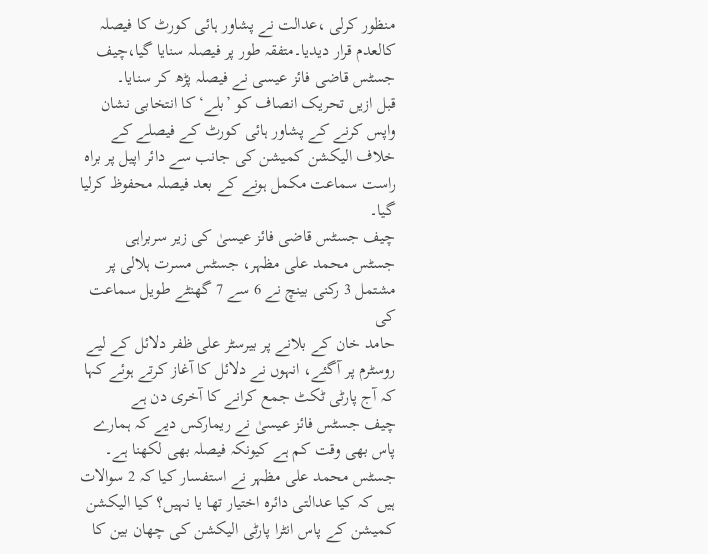منظور کرلی ،عدالت نے پشاور ہائی کورٹ کا فیصلہ کالعدم قرار دیدیا۔متفقہ طور پر فیصلہ سنایا گیا،چیف جسٹس قاضی فائز عیسی نے فیصلہ پڑھ کر سنایا۔
قبل ازیں تحریک انصاف کو ’بلے‘ کا انتخابی نشان واپس کرنے کے پشاور ہائی کورٹ کے فیصلے کے خلاف الیکشن کمیشن کی جانب سے دائر اپیل پر براہ راست سماعت مکمل ہونے کے بعد فیصلہ محفوظ کرلیا گیا۔
چیف جسٹس قاضی فائز عیسیٰ کی زیر سربراہی جسٹس محمد علی مظہر، جسٹس مسرت ہلالی پر مشتمل 3 رکنی بینچ نے 6 سے 7 گھنٹے طویل سماعت کی
حامد خان کے بلانے پر بیرسٹر علی ظفر دلائل کے لیے روسٹرم پر آگئے، انہوں نے دلائل کا آغاز کرتے ہوئے کہا کہ آج پارٹی ٹکٹ جمع کرانے کا آخری دن ہے
چیف جسٹس فائز عیسیٰ نے ریمارکس دیے کہ ہمارے پاس بھی وقت کم ہے کیونکہ فیصلہ بھی لکھنا ہے۔
جسٹس محمد علی مظہر نے استفسار کیا کہ 2 سوالات ہیں کہ کیا عدالتی دائرہ اختیار تھا یا نہیں؟ کیا الیکشن کمیشن کے پاس انٹرا پارٹی الیکشن کی چھان بین کا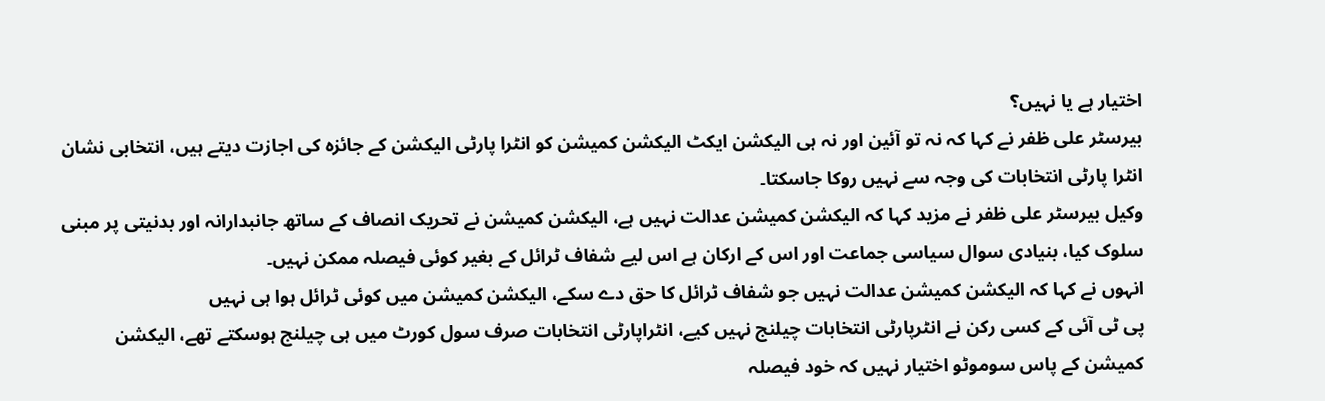اختیار ہے یا نہیں؟
بیرسٹر علی ظفر نے کہا کہ نہ تو آئین اور نہ ہی الیکشن ایکٹ الیکشن کمیشن کو انٹرا پارٹی الیکشن کے جائزہ کی اجازت دیتے ہیں، انتخابی نشان انٹرا پارٹی انتخابات کی وجہ سے نہیں روکا جاسکتا۔
وکیل بیرسٹر علی ظفر نے مزید کہا کہ الیکشن کمیشن عدالت نہیں ہے، الیکشن کمیشن نے تحریک انصاف کے ساتھ جانبدارانہ اور بدنیتی پر مبنی سلوک کیا، بنیادی سوال سیاسی جماعت اور اس کے ارکان ہے اس لیے شفاف ٹرائل کے بغیر کوئی فیصلہ ممکن نہیں۔
انہوں نے کہا کہ الیکشن کمیشن عدالت نہیں جو شفاف ٹرائل کا حق دے سکے، الیکشن کمیشن میں کوئی ٹرائل ہوا ہی نہیں
پی ٹی آئی کے کسی رکن نے انٹرپارٹی انتخابات چیلنج نہیں کیے، انٹراپارٹی انتخابات صرف سول کورٹ میں ہی چیلنج ہوسکتے تھے، الیکشن کمیشن کے پاس سوموٹو اختیار نہیں کہ خود فیصلہ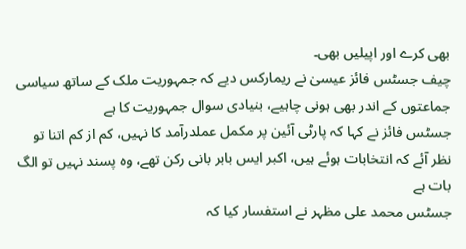بھی کرے اور اپیلیں بھی۔
چیف جسٹس فائز عیسیٰ نے ریمارکس دیے کہ جمہوریت ملک کے ساتھ سیاسی جماعتوں کے اندر بھی ہونی چاہیے، بنیادی سوال جمہوریت کا ہے
جسٹس فائز نے کہا کہ پارٹی آئین پر مکمل عملدرآمد کا نہیں، کم از کم اتنا تو نظر آئے کہ انتخابات ہوئے ہیں، اکبر ایس بابر بانی رکن تھے، وہ پسند نہیں تو الگ بات ہے
جسٹس محمد علی مظہر نے استفسار کیا کہ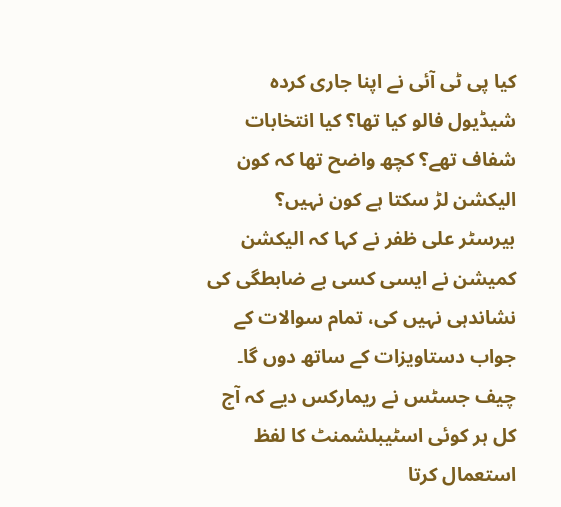کیا پی ٹی آئی نے اپنا جاری کردہ شیڈیول فالو کیا تھا؟ کیا انتخابات شفاف تھے؟ کچھ واضح تھا کہ کون الیکشن لڑ سکتا ہے کون نہیں؟
بیرسٹر علی ظفر نے کہا کہ الیکشن کمیشن نے ایسی کسی بے ضابطگی کی نشاندہی نہیں کی، تمام سوالات کے جواب دستاویزات کے ساتھ دوں گا۔
چیف جسٹس نے ریمارکس دیے کہ آج کل ہر کوئی اسٹیبلشمنٹ کا لفظ استعمال کرتا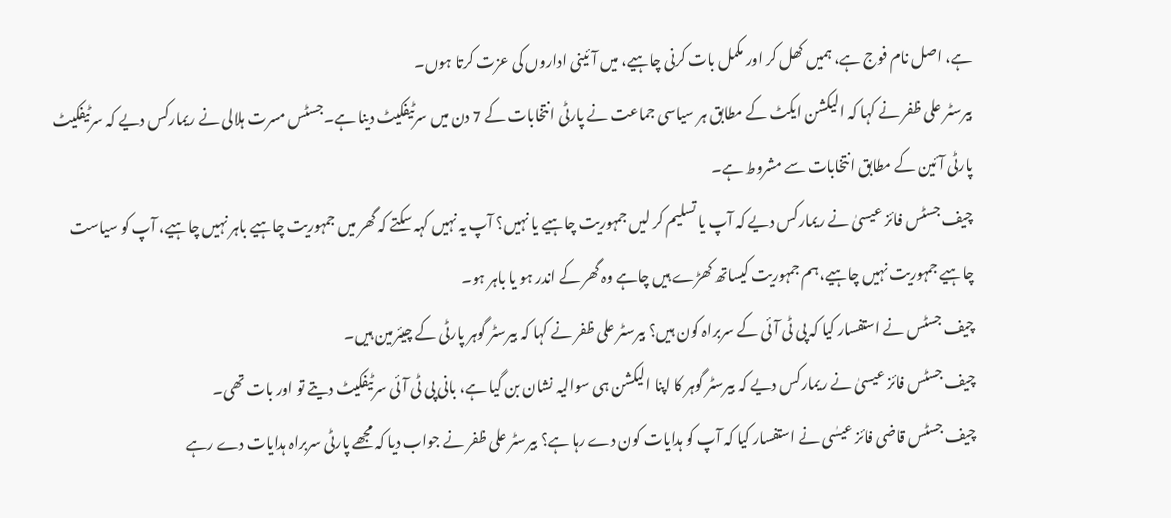ہے، اصل نام فوج ہے، ہمیں کھل کر اور مکمل بات کرنی چاہیے، میں آئینی اداروں کی عزت کرتا ہوں۔
بیرسٹر علی ظفر نے کہا کہ الیکشن ایکٹ کے مطابق ہر سیاسی جماعت نے پارٹی انتخابات کے 7 دن میں سرٹیفکیٹ دینا ہے۔جسٹس مسرت ہلالی نے ریمارکس دیے کہ سرٹیفکیٹ پارٹی آئین کے مطابق انتخابات سے مشروط ہے۔
چیف جسٹس فائز عیسیٰ نے ریمارکس دیے کہ آپ یا تسلیم کر لیں جمہوریت چاہیے یا نہیں؟ آپ یہ نہیں کہہ سکتے کہ گھر میں جمہوریت چاہیے باہر نہیں چاہیے، آپ کو سیاست چاہیے جمہوریت نہیں چاہیے،ہم جمہوریت کیساتھ کھڑے ہیں چاہے وہ گھر کے اندر ہو یا باہر ہو۔
چیف جسٹس نے استفسار کیا کہ پی ٹی آئی کے سربراہ کون ہیں؟ بیرسٹر علی ظفر نے کہا کہ بیرسٹر گوہر پارٹی کے چیئرمین ہیں۔
چیف جسٹس فائز عیسیٰ نے ریمارکس دیے کہ بیرسٹر گوہر کا اپنا الیکشن ہی سوالیہ نشان بن گیا ہے، بانی پی ٹی آئی سرٹیفکیٹ دیتے تو اور بات تھی۔
چیف جسٹس قاضی فائز عیسٰی نے استفسار کیا کہ آپ کو ہدایات کون دے رہا ہے؟ بیرسٹر علی ظفر نے جواب دیا کہ مجھے پارٹی سربراہ ہدایات دے رہے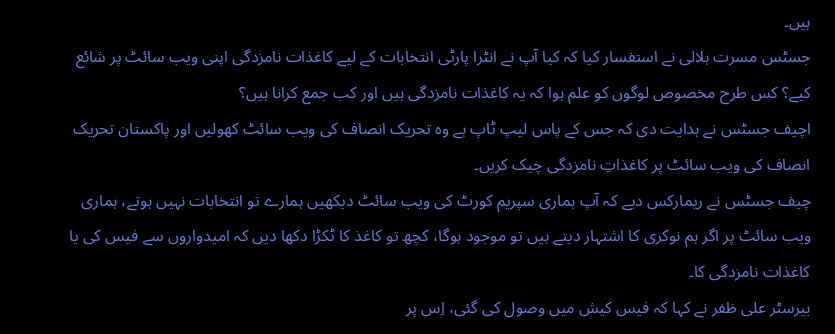ہیں۔
جسٹس مسرت ہلالی نے استفسار کیا کہ کیا آپ نے انٹرا پارٹی انتخابات کے لیے کاغذات نامزدگی اپنی ویب سائٹ پر شائع کیے؟ کس طرح مخصوص لوگوں کو علم ہوا کہ یہ کاغذات نامزدگی ہیں اور کب جمع کرانا ہیں؟
اچیف جسٹس نے ہدایت دی کہ جس کے پاس لیپ ٹاپ ہے وہ تحریک انصاف کی ویب سائٹ کھولیں اور پاکستان تحریک انصاف کی ویب سائٹ پر کاغذاتِ نامزدگی چیک کریں۔
چیف جسٹس نے ریمارکس دیے کہ آپ ہماری سپریم کورٹ کی ویب سائٹ دیکھیں ہمارے تو انتخابات نہیں ہوتے، ہماری ویب سائٹ پر اگر ہم نوکری کا اشتہار دیتے ہیں تو موجود ہوگا، کچھ تو کاغذ کا ٹکڑا دکھا دیں کہ امیدواروں سے فیس کی یا کاغذات نامزدگی کا۔
بیرسٹر علی ظفر نے کہا کہ فیس کیش میں وصول کی گئی، اِس پر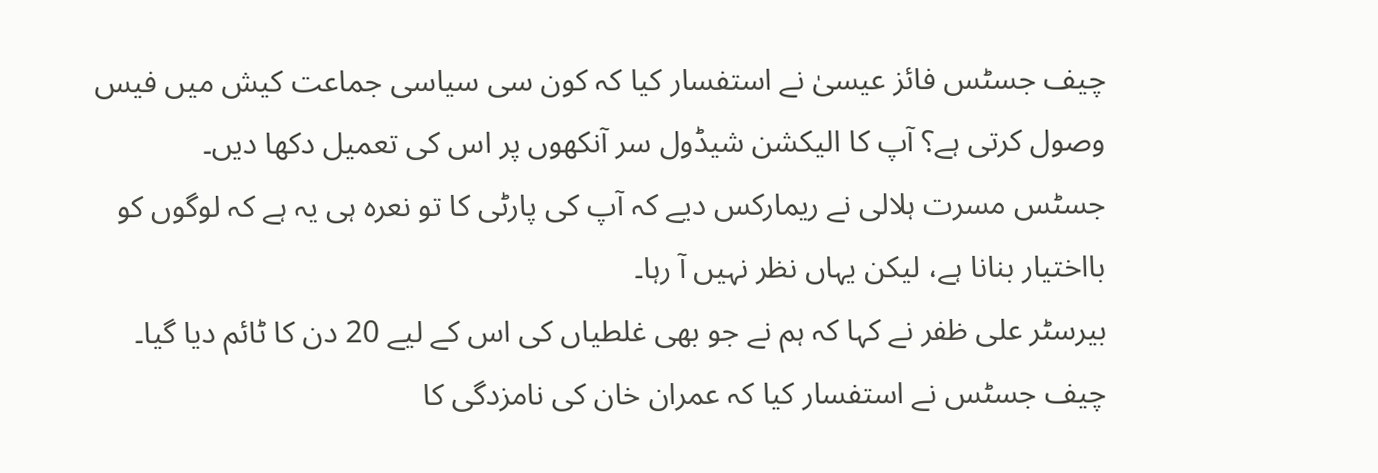چیف جسٹس فائز عیسیٰ نے استفسار کیا کہ کون سی سیاسی جماعت کیش میں فیس وصول کرتی ہے؟ آپ کا الیکشن شیڈول سر آنکھوں پر اس کی تعمیل دکھا دیں۔
جسٹس مسرت ہلالی نے ریمارکس دیے کہ آپ کی پارٹی کا تو نعرہ ہی یہ ہے کہ لوگوں کو بااختیار بنانا ہے، لیکن یہاں نظر نہیں آ رہا۔
بیرسٹر علی ظفر نے کہا کہ ہم نے جو بھی غلطیاں کی اس کے لیے 20 دن کا ٹائم دیا گیا۔
چیف جسٹس نے استفسار کیا کہ عمران خان کی نامزدگی کا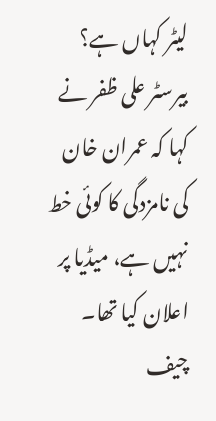لیٹر کہاں ہے؟ بیرسٹر علی ظفر نے کہا کہ عمران خان کی نامزدگی کا کوئی خط نہیں ہے، میڈیا پر اعلان کیا تھا۔
چیف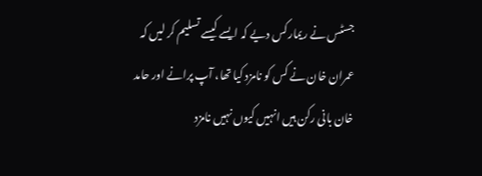جسٹس نے ریمارکس دیے کہ ایسے کیسے تسلیم کر لیں کہ عمران خان نے کس کو نامزد کیا تھا، آپ پرانے اور حامد خان بانی رکن ہیں انہیں کیوں نہیں نامزد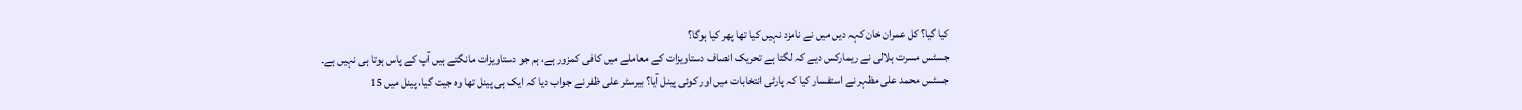کیا گیا؟ کل عمران خان کہہ دیں میں نے نامزد نہیں کیا تھا پھر کیا ہوگا؟
جسٹس مسرت ہلالی نے ریمارکس دیے کہ لگتا ہے تحریک انصاف دستاویزات کے معاملے میں کافی کمزور ہے، ہم جو دستاویزات مانگتے ہیں آپ کے پاس ہوتا ہی نہیں ہے۔
جسٹس محمد علی مظہر نے استفسار کیا کہ پارٹی انتخابات میں اور کوئی پینل آیا؟ بیرسٹر علی ظفر نے جواب دیا کہ ایک ہی پینل تھا وہ جیت گیا، پینل میں 15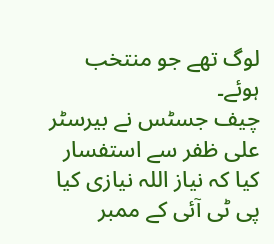لوگ تھے جو منتخب ہوئے۔
چیف جسٹس نے بیرسٹر علی ظفر سے استفسار کیا کہ نیاز اللہ نیازی کیا پی ٹی آئی کے ممبر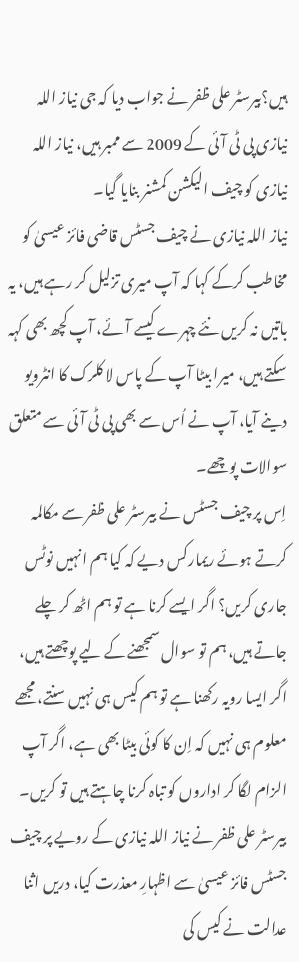ہیں؟بیرسٹر علی ظفر نے جواب دیا کہ جی نیاز اللہ نیازی پی ٹی آئی کے 2009 سے ممبر ہیں، نیاز اللہ نیازی کو چیف الیکشن کمشنر بنایا گیا۔
نیاز اللہ نیازی نے چیف جسٹس قاضی فائز عیسیٰ کو مخاطب کرکے کہا کہ آپ میری تزلیل کر رہے ہیں، یہ باتیں نہ کریں نئے چہرے کیسے آئے، آپ کچھ بھی کہہ سکتے ہیں، میرا بیٹا آپ کے پاس لا کلرک کا انٹرویو دینے آیا، آپ نے اُس سے بھی پی ٹی آئی سے متعلق سوالات پوچھے۔
اِس پر چیف جسٹس نے بیرسٹر علی ظفر سے مکالمہ کرتے ہوئے ریمارکس دیے کہ کیا ہم انہیں نوٹس جاری کریں؟ اگر ایسے کرنا ہے تو ہم اٹھ کر چلے جاتے ہیں، ہم تو سوال سمجھنے کے لیے پوچھتے ہیں، اگر ایسا رویہ رکھنا ہے تو ہم کیس ہی نہیں سنتے، مجھے معلوم ہی نہیں کہ اِن کا کوئی بیٹا بھی ہے، اگر آپ الزام لگا کر اداروں کو تباہ کرنا چاہتے ہیں تو کریں۔
بیرسٹر علی ظفر نے نیاز اللہ نیازی کے رویے پر چیف جسٹس فائز عیسیٰ سے اظہارِ معذرت کیا، دریں اثنا عدالت نے کیس کی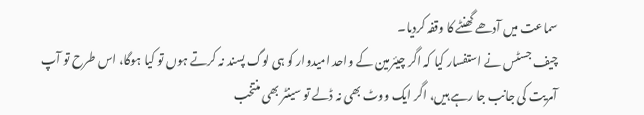سماعت میں آدھے گھنٹے کا وقفہ کردیا۔
چیف جسٹس نے استفسار کیا کہ اگر چیئرمین کے واحد امیدوار کو ہی لوگ پسند نہ کرتے ہوں تو کیا ہوگا، اس طرح تو آپ آمریت کی جانب جا رہے ہیں، اگر ایک ووٹ بھی نہ ڈلے تو سینٹر بھی منتخب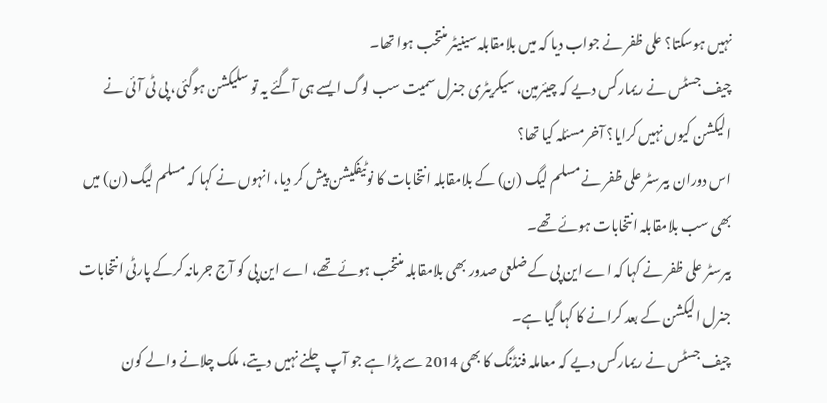نہیں ہوسکتا؟ علی ظفر نے جواب دیا کہ میں بلامقابلہ سینیٹر منتخب ہوا تھا۔
چیف جسٹس نے ریمارکس دیے کہ چیئرمین، سیکریٹری جنرل سمیت سب لوگ ایسے ہی آگئے یہ تو سلیکشن ہوگئی، پی ٹی آئی نے الیکشن کیوں نہیں کرایا؟ آخر مسئلہ کیا تھا؟
اس دوران بیرسٹر علی ظفر نے مسلم لیگ (ن) کے بلامقابلہ انتخابات کا نوٹیفکیشن پیش کر دیا، انہوں نے کہا کہ مسلم لیگ (ن) میں بھی سب بلامقابلہ انتخابات ہوئے تھے۔
بیرسٹر علی ظفر نے کہا کہ اے این پی کے ضلعی صدور بھی بلامقابلہ منتخب ہوئے تھے، اے این پی کو آج جرمانہ کرکے پارٹی انتخابات جنرل الیکشن کے بعد کرانے کا کہا گیا ہے۔
چیف جسٹس نے ریمارکس دیے کہ معاملہ فنڈنگ کا بھی 2014 سے پڑا ہے جو آپ چلنے نہیں دیتے، ملک چلانے والے کون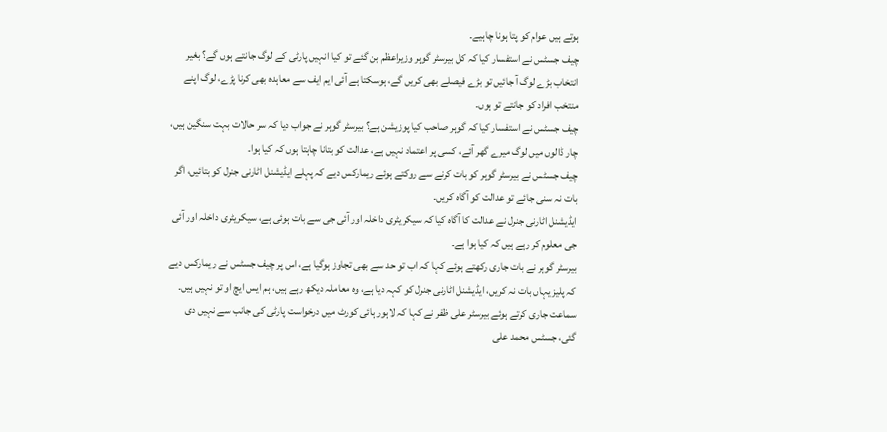ہوتے ہیں عوام کو پتا ہونا چاہیے۔
چیف جسٹس نے استفسار کیا کہ کل بیرسٹر گوہر وزیراعظم بن گئے تو کیا انہیں پارٹی کے لوگ جانتے ہوں گے؟ بغیر انتخاب بڑے لوگ آ جائیں تو بڑے فیصلے بھی کریں گے، ہوسکتا ہے آئی ایم ایف سے معاہدہ بھی کرنا پڑے، لوگ اپنے منتخب افراد کو جانتے تو ہوں۔
چیف جسٹس نے استفسار کیا کہ گوہر صاحب کیا پوزیشن ہے؟ بیرسٹر گوہر نے جواب دیا کہ سر حالات بہت سنگین ہیں، چار ڈالوں میں لوگ میرے گھر آئے، کسی پر اعتماد نہیں ہے، عدالت کو بتانا چاہتا ہوں کہ کیا ہوا۔
چیف جسٹس نے بیرسٹر گوہر کو بات کرنے سے روکتے ہوئے ریمارکس دیے کہ پہلے ایڈیشنل اٹارنی جنرل کو بتائیں، اگر بات نہ سنی جائے تو عدالت کو آگاہ کریں۔
ایڈیشنل اٹارنی جنرل نے عدالت کا آگاہ کیا کہ سیکریٹری داخلہ اور آئی جی سے بات ہوئی ہے، سیکریٹری داخلہ اور آئی جی معلوم کر رہے ہیں کہ کیا ہوا ہے۔
بیرسٹر گوہر نے بات جاری رکھتے ہوئے کہا کہ اب تو حد سے بھی تجاوز ہوگیا ہے، اس پر چیف جسٹس نے ریمارکس دیے کہ پلیز یہاں بات نہ کریں، ایڈیشنل اٹارنی جنرل کو کہہ دیا ہے، وہ معاملہ دیکھ رہے ہیں، ہم ایس ایچ او تو نہیں ہیں۔
سماعت جاری کرتے ہوئے بیرسٹر علی ظفر نے کہا کہ لاہور ہائی کورٹ میں درخواست پارٹی کی جانب سے نہیں دی گئی، جسٹس محمد علی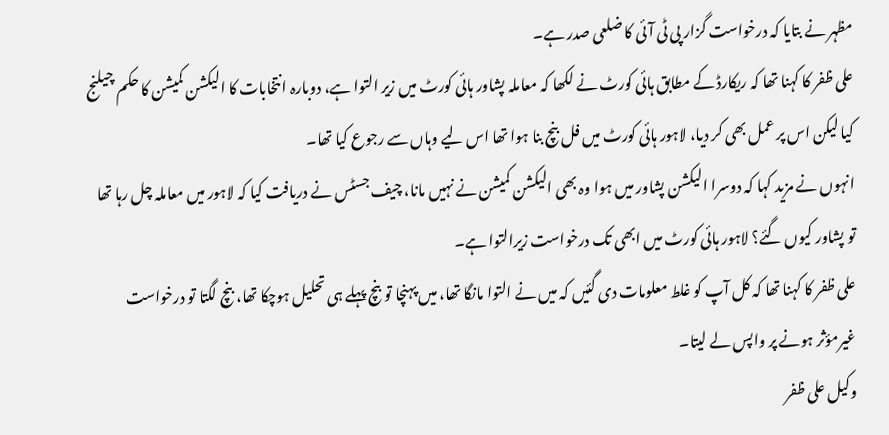مظہر نے بتایا کہ درخواست گزار پی ٹی آئی کا ضلعی صدر ہے۔
علی ظفر کا کہنا تھا کہ ریکارڈ کے مطابق ہائی کورٹ نے لکھا کہ معاملہ پشاور ہائی کورٹ میں زیر التوا ہے، دوبارہ انتخابات کا الیکشن کمیشن کا حکم چیلنج کیا لیکن اس پر عمل بھی کر دیا، لاہور ہائی کورٹ میں فل بنچ بنا ہوا تھا اس لیے وہاں سے رجوع کیا تھا۔
انہوں نے مزید کہا کہ دوسرا الیکشن پشاور میں ہوا وہ بھی الیکشن کمیشن نے نہیں مانا، چیف جسٹس نے دریافت کیا کہ لاہور میں معاملہ چل رہا تھا تو پشاور کیوں گئے؟ لاہور ہائی کورٹ میں ابھی تک درخواست زیرالتوا ہے۔
علی ظفر کا کہنا تھا کہ کل آپ کو غلط معلومات دی گئیں کہ میں نے التوا مانگا تھا، میں پہنچا تو بنچ پہلے ہی تحلیل ہوچکا تھا، بنچ لگتا تو درخواست غیرمؤثر ہونے پر واپس لے لیتا۔
وکیل علی ظفر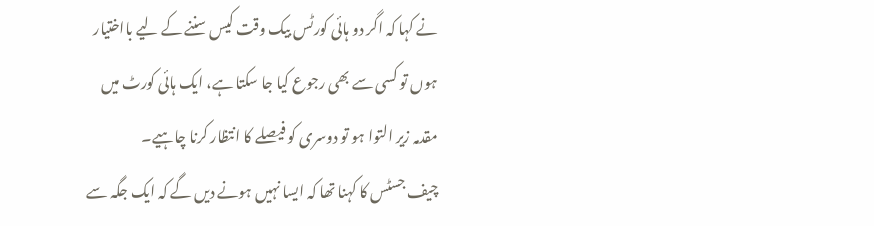نے کہا کہ اگر دو ہائی کورٹس بیک وقت کیس سننے کے لیے بااختیار ہوں تو کسی سے بھی رجوع کیا جا سکتا ہے، ایک ہائی کورٹ میں مقدمہ زیر التوا ہو تو دوسری کو فیصلے کا انتظار کرنا چاہیے۔
چیف جسٹس کا کہنا تھا کہ ایسا نہیں ہونے دیں گے کہ ایک جگہ سے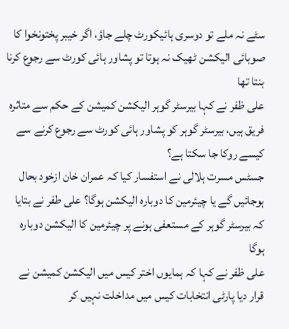سٹے نہ ملے تو دوسری ہائیکورٹ چلے جاؤ، اگر خیبر پختونخوا کا صوبائی الیکشن ٹھیک نہ ہوتا تو پشاور ہائی کورٹ سے رجوع کرنا بنتا تھا
علی ظفر نے کہا بیرسٹر گوہر الیکشن کمیشن کے حکم سے متاثرہ فریق ہیں، بیرسٹر گوہر کو پشاور ہائی کورٹ سے رجوع کرنے سے کیسے روکا جا سکتا ہے؟
جسٹس مسرت ہلالی نے استفسار کیا کہ عمران خان ازخود بحال ہوجائیں گے یا چیئرمین کا دوبارہ الیکشن ہوگا؟ علی طفر نے بتایا کہ بیرسٹر گوہر کے مستعفی ہونے پر چیئرمین کا الیکشن دوبارہ ہوگا
علی ظفر نے کہا کہ ہمایوں اختر کیس میں الیکشن کمیشن نے قرار دیا پارٹی انتخابات کیس میں مداخلت نہیں کر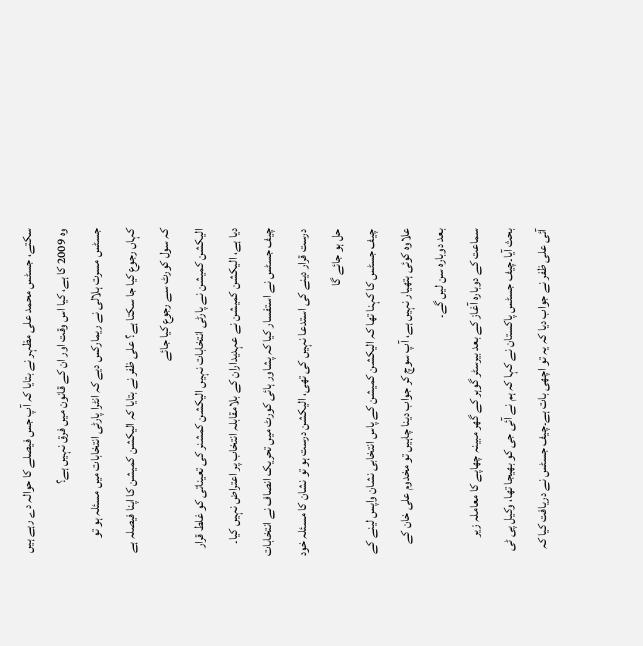سکتے، جسٹس محمد علی مظہر نے بتایا کہ آپ جس فیصلے کا حوالہ دے رہے ہیں وہ 2009 کا ہے، کیا اس وقت اور ان کے قانون میں فرق نہیں ہے؟
جسٹس مسرت ہلالی نے ریمارکس دیے کہ انٹرا پارٹی انتخابات میں مسئلہ ہو تو کہاں رجوع کیا جا سکتا ہے؟ علی ظفر نے بتایا کہ الیکشن کمیشن کا اپنا فیصلہ ہے کہ سول کورٹ سے رجوع کیا جائے
الیکشن کمیشن نے پارٹی انتخابات نہیں الیکشن کمشنر کی تعیناتی کو غلط قرار دیا ہے، الیکشن کمیشن نے عہدیداران کے بلامقابلہ انتخاب پر اعتراض نہیں کیا۔
چیف جسٹس نے استفسار کیا کہ پشاور ہائی کورٹ میں تحریک انصاف نے انتخابات درست قرار دینے کی استدعا نہیں کی تھی، الیکشن درست ہو تو نشان کا مسئلہ خود حل ہو جائے گا
چیف جسٹس کا کہنا تھا کہ الیکشن کمیشن کے پاس انتخابی نشان واپس لینے کے علاوہ کوئی ہتھیار نہیں ہے، آپ سوچ کر جواب دینا چاہیں تو مخدوم علی خان کے بعد دوبارہ سن لیں گے۔
سماعت کے دوبارہ آغاز کے بعد بیرسٹر گوہر کے گھر مبینہ چھاپے کا معاملہ زیر بحث آیا۔چیف جسٹس پاکستان نے کہا کہ ہم نے آئی جی کو بھیجا تھا، وکیل پی ٹی آئی علی ظفر نے جواب دیا کہ یہ تو اچھی بات ہے۔چیف جسٹس نے دریافت کیا کہ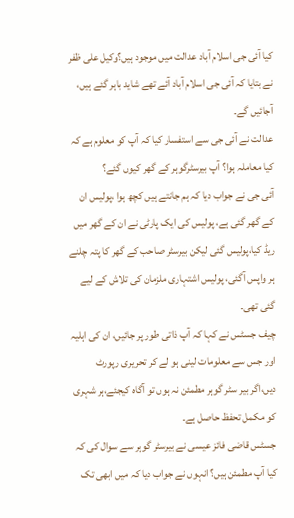کیا آئی جی اسلام آباد عدالت میں موجود ہیں؟وکیل علی ظفر نے بتایا کہ آئی جی اسلام آباد آئے تھے شاید باہر گئے ہیں، آجائیں گے۔
عدالت نے آئی جی سے استفسار کیا کہ آپ کو معلوم ہے کہ کیا معاملہ ہوا؟ آپ بیرسٹرگوہر کے گھر کیوں گئے؟
آئی جی نے جواب دیا کہ ہم جانتے ہیں کچھ ہوا ،پولیس ان کے گھر گئی ہے، پولیس کی ایک پارٹی نے ان کے گھر میں ریڈ کیا،پولیس گئی لیکن بیرسٹر صاحب کے گھر کا پتہ چلنے ہر واپس آگئی، پولیس اشتہاری ملزمان کی تلاش کے لیے گئی تھی۔
چیف جسٹس نے کہا کہ آپ ذاتی طور پر جائیں، ان کی اہلیہ اور جس سے معلومات لینی ہو لے کر تحریری رپورٹ دیں،اگر بیر سٹر گوہر مطمئن نہ ہوں تو آگاہ کیجئے،ہر شہری کو مکمل تحفظ حاصل ہے۔
جسٹس قاضی فائز عیسی نے بیرسٹر گوہر سے سوال کی کہ کیا آپ مطمئن ہیں؟ انہوں نے جواب دیا کہ میں ابھی تک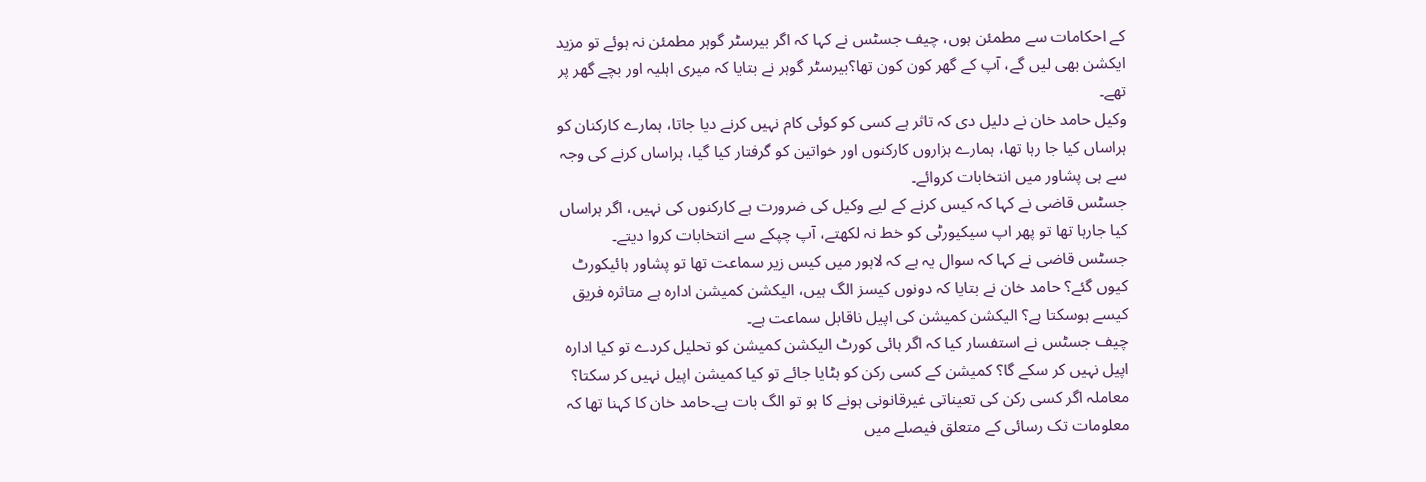کے احکامات سے مطمئن ہوں، چیف جسٹس نے کہا کہ اگر بیرسٹر گوہر مطمئن نہ ہوئے تو مزید ایکشن بھی لیں گے، آپ کے گھر کون کون تھا؟بیرسٹر گوہر نے بتایا کہ میری اہلیہ اور بچے گھر پر تھے۔
وکیل حامد خان نے دلیل دی کہ تاثر ہے کسی کو کوئی کام نہیں کرنے دیا جاتا، ہمارے کارکنان کو ہراساں کیا جا رہا تھا، ہمارے ہزاروں کارکنوں اور خواتین کو گرفتار کیا گیا، ہراساں کرنے کی وجہ سے ہی پشاور میں انتخابات کروائے۔
جسٹس قاضی نے کہا کہ کیس کرنے کے لیے وکیل کی ضرورت ہے کارکنوں کی نہیں، اگر ہراساں کیا جارہا تھا تو پھر اپ سیکیورٹی کو خط نہ لکھتے، آپ چپکے سے انتخابات کروا دیتے۔
جسٹس قاضی نے کہا کہ سوال یہ ہے کہ لاہور میں کیس زیر سماعت تھا تو پشاور ہائیکورٹ کیوں گئے؟ حامد خان نے بتایا کہ دونوں کیسز الگ ہیں، الیکشن کمیشن ادارہ ہے متاثرہ فریق کیسے ہوسکتا ہے؟ الیکشن کمیشن کی اپیل ناقابل سماعت ہے۔
چیف جسٹس نے استفسار کیا کہ اگر ہائی کورٹ الیکشن کمیشن کو تحلیل کردے تو کیا ادارہ اپیل نہیں کر سکے گا؟ کمیشن کے کسی رکن کو ہٹایا جائے تو کیا کمیشن اپیل نہیں کر سکتا؟ معاملہ اگر کسی رکن کی تعیناتی غیرقانونی ہونے کا ہو تو الگ بات ہے۔حامد خان کا کہنا تھا کہ معلومات تک رسائی کے متعلق فیصلے میں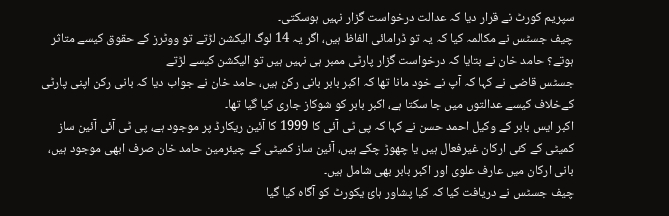سپریم کورٹ نے قرار دیا کہ عدالت درخواست گزار نہیں ہوسکتی۔
چیف جسٹس نے مکالمہ کیا کہ یہ تو ڈرامائی الفاظ ہیں، اگر یہ 14 لوگ الیکشن لڑتے تو ووٹرز کے حقوق کیسے متاثر ہوتے؟ حامد خان نے بتایا کہ درخواست گزار پارٹی ممبر ہی نہیں ہیں تو الیکشن کیسے لڑتے
جسٹس قاضی نے کہا کہ آپ نے خود مانا تھا کہ اکبر بابر بانی رکن ہیں، حامد خان نے جواب دیا کہ بانی رکن اپنی پارٹی کےخلاف کیسے عدالتوں میں جا سکتا ہے، اکبر بابر کو شوکاز جاری کیا گیا تھا۔
اکبر ایس بابر کے وکیل احمد حسن نے کہا کہ پی ٹی آئی کا 1999 کا آئین ریکارڈ پر موجود ہے، پی ٹی آئی آئین ساز کمیٹی کے کئی ارکان غیرفعال ہیں یا چھوڑ چکے ہیں، آئین ساز کمیٹی کے چیئرمین حامد خان صرف ابھی موجود ہیں، بانی ارکان میں عارف علوی اور اکبر بابر بھی شامل ہیں۔
چیف جسٹس نے دریافت کیا کہ کیا پشاور ہائ یکورٹ کو آگاہ کیا گیا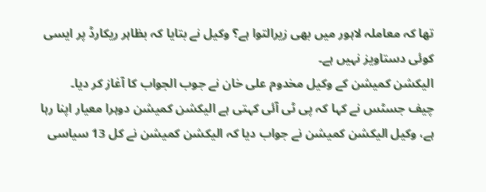تھا کہ معاملہ لاہور میں بھی زیرالتوا ہے؟ وکیل نے بتایا کہ بظاہر ریکارڈ پر ایسی کوئی دستاویز نہیں ہے۔
الیکشن کمیشن کے وکیل مخدوم علی خان نے جوب الجواب کا آغاز کر دیا۔
چیف جسٹس نے کہا کہ پی ٹی آئی کہتی ہے الیکشن کمیشن دوہرا معیار اپنا رہا ہے، وکیل الیکشن کمیشن نے جواب دیا کہ الیکشن کمیشن نے کل 13 سیاسی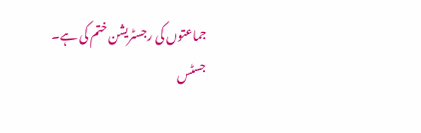جماعتوں کی رجسٹریشن ختم کی ہے۔
جسٹس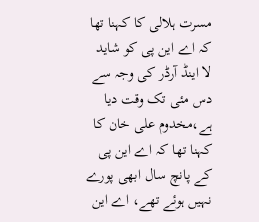مسرت ہلالی کا کہنا تھا کہ اے این پی کو شاید لا اینڈ آرڈر کی وجہ سے دس مئی تک وقت دیا ہے،مخدوم علی خان کا کہنا تھا کہ اے این پی کے پانچ سال ابھی پورے نہیں ہوئے تھے، اے این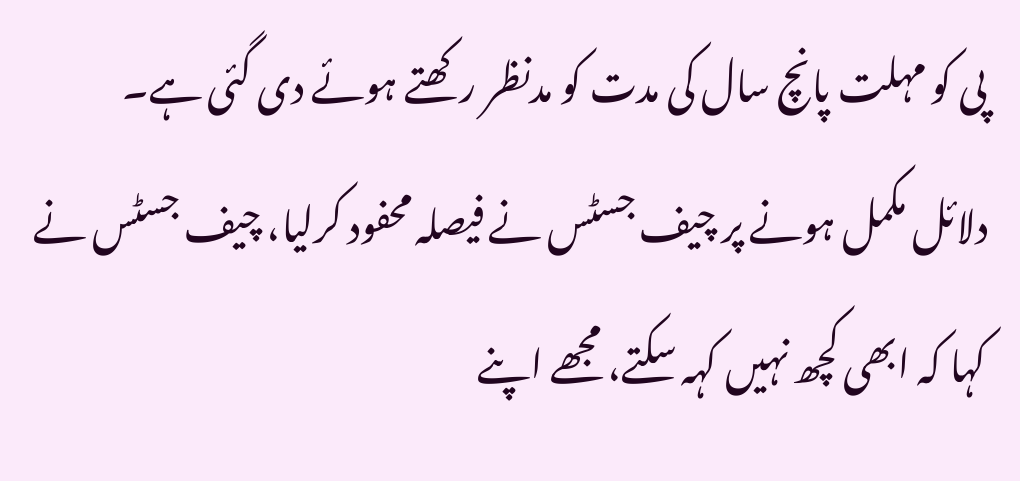پی کو مہلت پانچ سال کی مدت کو مدنظر رکھتے ہوئے دی گئی ہے۔
دلائل مکمل ہونے پر چیف جسٹس نے فیصلہ محفود کرلیا، چیف جسٹس نے کہا کہ ابھی کچھ نہیں کہہ سکتے، مجھے اپنے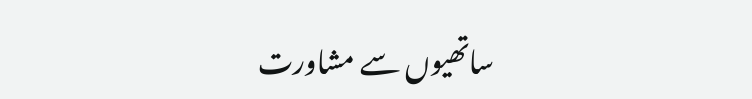ساتھیوں سے مشاورت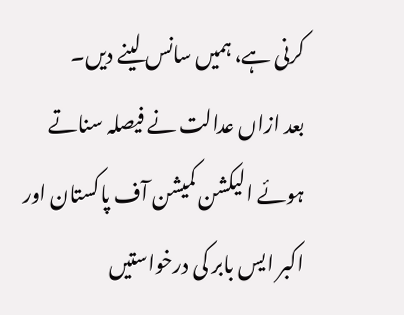کرنی ہے، ہمیں سانس لینے دیں۔
بعد ازاں عدالت نے فیصلہ سناتے ہوئے الیکشن کمیشن آف پاکستان اور اکبر ایس بابر کی درخواستیں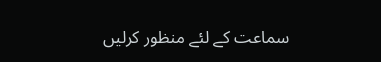سماعت کے لئے منظور کرلیں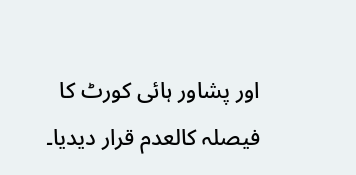اور پشاور ہائی کورٹ کا فیصلہ کالعدم قرار دیدیا۔